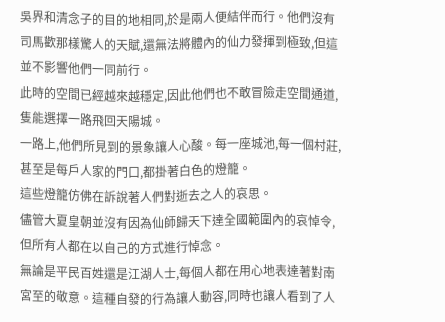吳界和清念子的目的地相同,於是兩人便結伴而行。他們沒有司馬歡那樣驚人的天賦,還無法將體內的仙力發揮到極致,但這並不影響他們一同前行。
此時的空間已經越來越穩定,因此他們也不敢冒險走空間通道,隻能選擇一路飛回天陽城。
一路上,他們所見到的景象讓人心酸。每一座城池,每一個村莊,甚至是每戶人家的門口,都掛著白色的燈籠。
這些燈籠仿佛在訴說著人們對逝去之人的哀思。
儘管大夏皇朝並沒有因為仙師歸天下達全國範圍內的哀悼令,但所有人都在以自己的方式進行悼念。
無論是平民百姓還是江湖人士,每個人都在用心地表達著對南宮至的敬意。這種自發的行為讓人動容,同時也讓人看到了人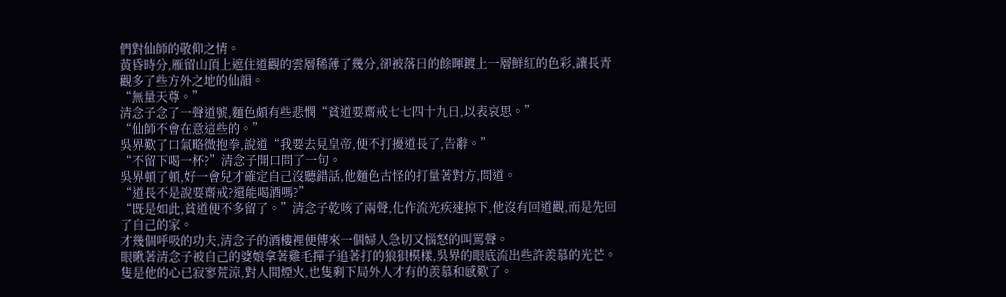們對仙師的敬仰之情。
黃昏時分,雁留山頂上遮住道觀的雲層稀薄了幾分,卻被落日的餘暉鍍上一層鮮紅的色彩,讓長青觀多了些方外之地的仙韻。
“無量天尊。”
清念子念了一聲道號,麵色頗有些悲憫“貧道要齋戒七七四十九日,以表哀思。”
“仙師不會在意這些的。”
吳界歎了口氣略微抱拳,說道“我要去見皇帝,便不打擾道長了,告辭。”
“不留下喝一杯?”清念子開口問了一句。
吳界頓了頓,好一會兒才確定自己沒聽錯話,他麵色古怪的打量著對方,問道。
“道長不是說要齋戒?還能喝酒嗎?”
“既是如此,貧道便不多留了。”清念子乾咳了兩聲,化作流光疾速掠下,他沒有回道觀,而是先回了自己的家。
才幾個呼吸的功夫,清念子的酒樓裡便傳來一個婦人急切又惱怒的叫罵聲。
眼瞅著清念子被自己的婆娘拿著雞毛撣子追著打的狼狽模樣,吳界的眼底流出些許羨慕的光芒。
隻是他的心已寂寥荒涼,對人間煙火,也隻剩下局外人才有的羨慕和感歎了。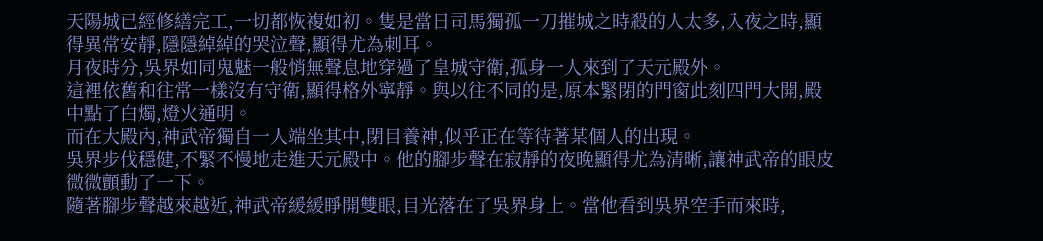天陽城已經修繕完工,一切都恢複如初。隻是當日司馬獨孤一刀摧城之時殺的人太多,入夜之時,顯得異常安靜,隱隱綽綽的哭泣聲,顯得尤為刺耳。
月夜時分,吳界如同鬼魅一般悄無聲息地穿過了皇城守衛,孤身一人來到了天元殿外。
這裡依舊和往常一樣沒有守衛,顯得格外寧靜。與以往不同的是,原本緊閉的門窗此刻四門大開,殿中點了白燭,燈火通明。
而在大殿內,神武帝獨自一人端坐其中,閉目養神,似乎正在等待著某個人的出現。
吳界步伐穩健,不緊不慢地走進天元殿中。他的腳步聲在寂靜的夜晚顯得尤為清晰,讓神武帝的眼皮微微顫動了一下。
隨著腳步聲越來越近,神武帝緩緩睜開雙眼,目光落在了吳界身上。當他看到吳界空手而來時,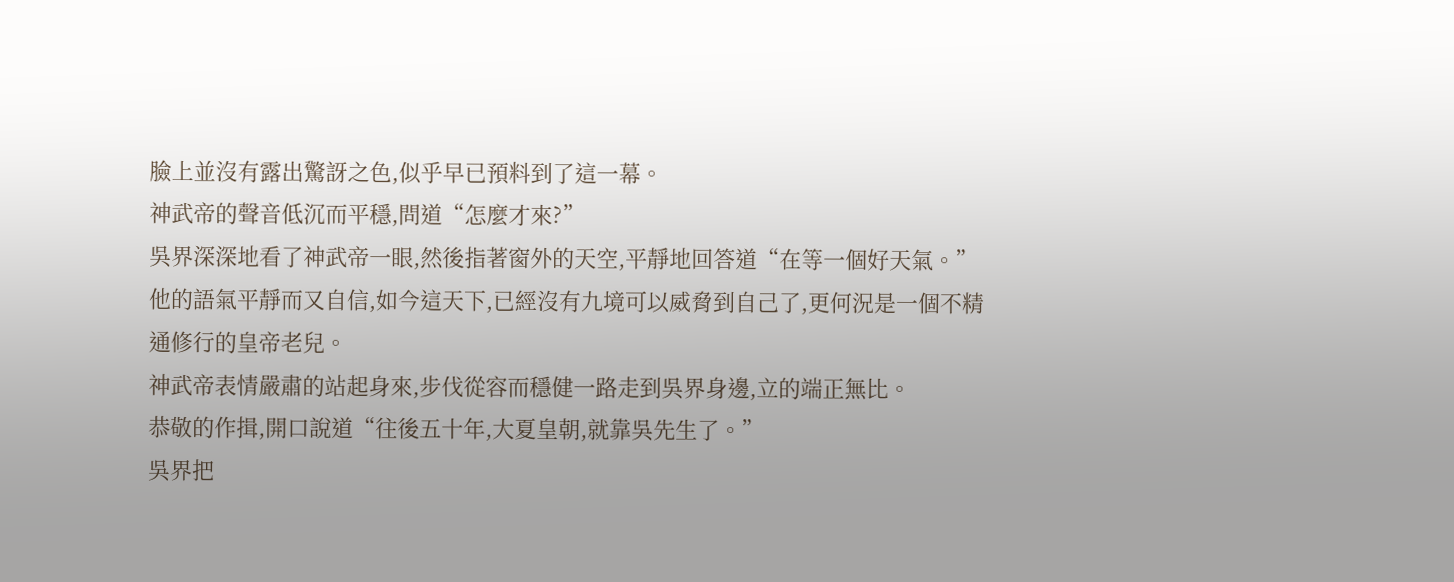臉上並沒有露出驚訝之色,似乎早已預料到了這一幕。
神武帝的聲音低沉而平穩,問道“怎麼才來?”
吳界深深地看了神武帝一眼,然後指著窗外的天空,平靜地回答道“在等一個好天氣。”
他的語氣平靜而又自信,如今這天下,已經沒有九境可以威脅到自己了,更何況是一個不精通修行的皇帝老兒。
神武帝表情嚴肅的站起身來,步伐從容而穩健一路走到吳界身邊,立的端正無比。
恭敬的作揖,開口說道“往後五十年,大夏皇朝,就靠吳先生了。”
吳界把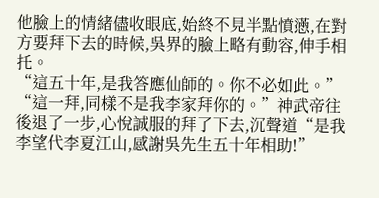他臉上的情緒儘收眼底,始終不見半點憤懣,在對方要拜下去的時候,吳界的臉上略有動容,伸手相托。
“這五十年,是我答應仙師的。你不必如此。”
“這一拜,同樣不是我李家拜你的。”神武帝往後退了一步,心悅誠服的拜了下去,沉聲道“是我李望代李夏江山,感謝吳先生五十年相助!”